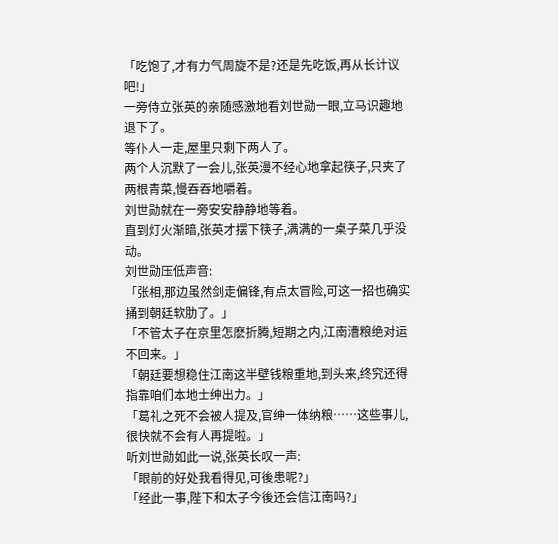「吃饱了,才有力气周旋不是?还是先吃饭,再从长计议吧!」
一旁侍立张英的亲随感激地看刘世勋一眼,立马识趣地退下了。
等仆人一走,屋里只剩下两人了。
两个人沉默了一会儿,张英漫不经心地拿起筷子,只夹了两根青菜,慢吞吞地嚼着。
刘世勋就在一旁安安静静地等着。
直到灯火渐暗,张英才摆下筷子,满满的一桌子菜几乎没动。
刘世勋压低声音:
「张相,那边虽然剑走偏锋,有点太冒险,可这一招也确实捅到朝廷软肋了。」
「不管太子在京里怎麽折腾,短期之内,江南漕粮绝对运不回来。」
「朝廷要想稳住江南这半壁钱粮重地,到头来,终究还得指靠咱们本地士绅出力。」
「葛礼之死不会被人提及,官绅一体纳粮……这些事儿,很快就不会有人再提啦。」
听刘世勋如此一说,张英长叹一声:
「眼前的好处我看得见,可後患呢?」
「经此一事,陛下和太子今後还会信江南吗?」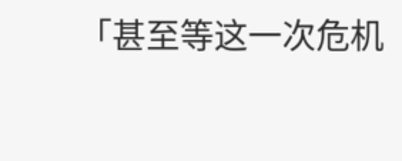「甚至等这一次危机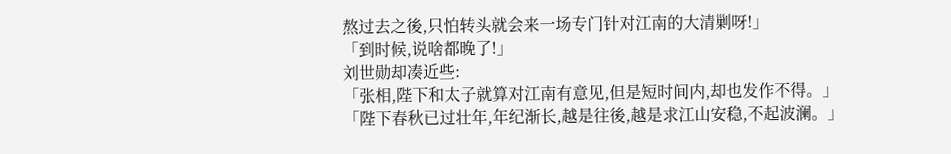熬过去之後,只怕转头就会来一场专门针对江南的大清剿呀!」
「到时候,说啥都晚了!」
刘世勋却凑近些:
「张相,陛下和太子就算对江南有意见,但是短时间内,却也发作不得。」
「陛下春秋已过壮年,年纪渐长,越是往後,越是求江山安稳,不起波澜。」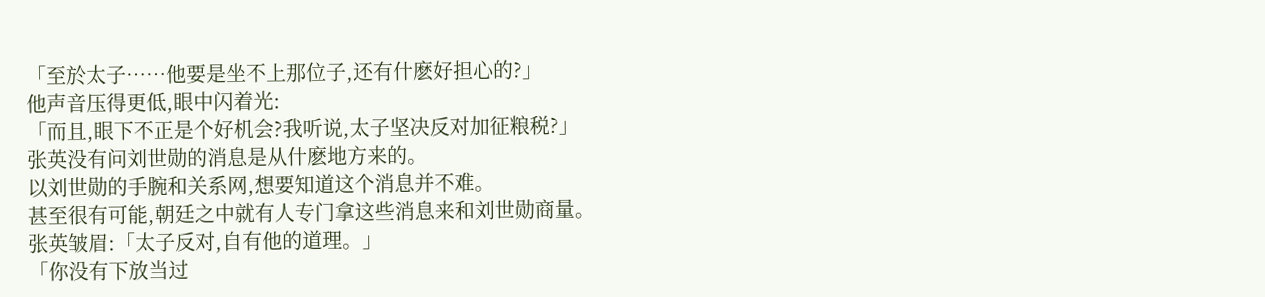「至於太子……他要是坐不上那位子,还有什麽好担心的?」
他声音压得更低,眼中闪着光:
「而且,眼下不正是个好机会?我听说,太子坚决反对加征粮税?」
张英没有问刘世勋的消息是从什麽地方来的。
以刘世勋的手腕和关系网,想要知道这个消息并不难。
甚至很有可能,朝廷之中就有人专门拿这些消息来和刘世勋商量。
张英皱眉:「太子反对,自有他的道理。」
「你没有下放当过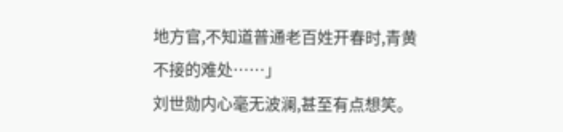地方官,不知道普通老百姓开春时,青黄不接的难处……」
刘世勋内心毫无波澜,甚至有点想笑。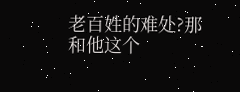老百姓的难处?那和他这个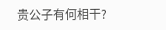贵公子有何相干?